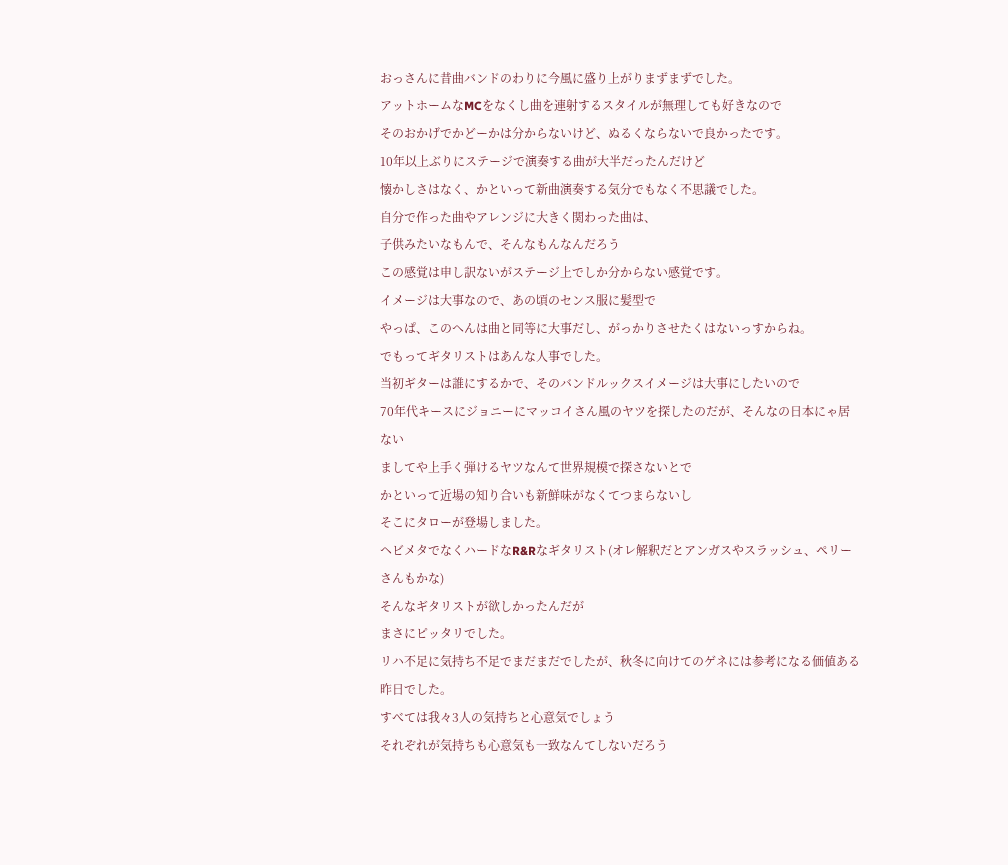おっさんに昔曲バンドのわりに今風に盛り上がりまずまずでした。
アットホームなMCをなくし曲を連射するスタイルが無理しても好きなので
そのおかげでかどーかは分からないけど、ぬるくならないで良かったです。
10年以上ぶりにステージで演奏する曲が大半だったんだけど
懐かしさはなく、かといって新曲演奏する気分でもなく不思議でした。
自分で作った曲やアレンジに大きく関わった曲は、
子供みたいなもんで、そんなもんなんだろう
この感覚は申し訳ないがステージ上でしか分からない感覚です。
イメージは大事なので、あの頃のセンス服に髪型で
やっぱ、このへんは曲と同等に大事だし、がっかりさせたくはないっすからね。
でもってギタリストはあんな人事でした。
当初ギターは誰にするかで、そのバンドルックスイメージは大事にしたいので
70年代キースにジョニーにマッコイさん風のヤツを探したのだが、そんなの日本にゃ居ない
ましてや上手く弾けるヤツなんて世界規模で探さないとで
かといって近場の知り合いも新鮮味がなくてつまらないし
そこにタローが登場しました。
ヘビメタでなくハードなR&Rなギタリスト(オレ解釈だとアンガスやスラッシュ、ペリーさんもかな)
そんなギタリストが欲しかったんだが
まさにピッタリでした。
リハ不足に気持ち不足でまだまだでしたが、秋冬に向けてのゲネには参考になる価値ある昨日でした。
すべては我々3人の気持ちと心意気でしょう
それぞれが気持ちも心意気も一致なんてしないだろう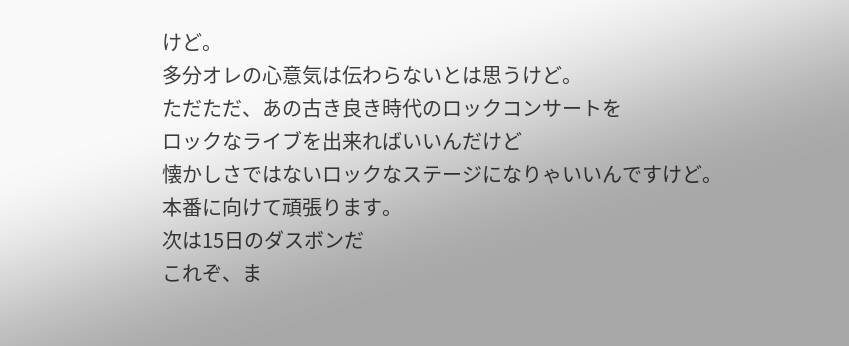けど。
多分オレの心意気は伝わらないとは思うけど。
ただただ、あの古き良き時代のロックコンサートを
ロックなライブを出来ればいいんだけど
懐かしさではないロックなステージになりゃいいんですけど。
本番に向けて頑張ります。
次は15日のダスボンだ
これぞ、ま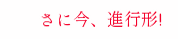さに今、進行形!